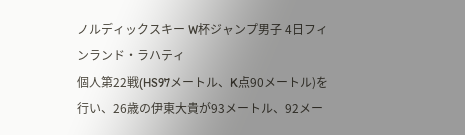ノルディックスキー W杯ジャンプ男子 4日フィンランド・ラハティ
個人第22戦(HS97メートル、K点90メートル)を行い、26歳の伊東大貴が93メートル、92メー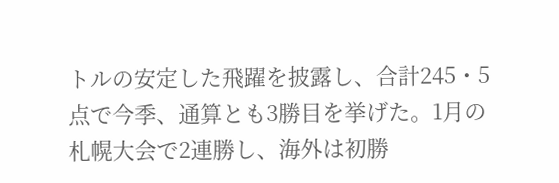トルの安定した飛躍を披露し、合計245・5点で今季、通算とも3勝目を挙げた。1月の札幌大会で2連勝し、海外は初勝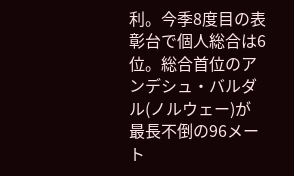利。今季8度目の表彰台で個人総合は6位。総合首位のアンデシュ・バルダル(ノルウェー)が最長不倒の96メート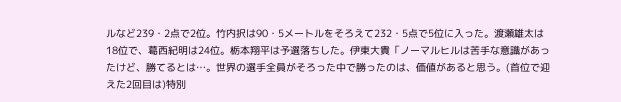ルなど239・2点で2位。竹内択は90・5メートルをそろえて232・5点で5位に入った。渡瀬雄太は18位で、葛西紀明は24位。栃本翔平は予選落ちした。伊東大貴「ノーマルヒルは苦手な意識があったけど、勝てるとは…。世界の選手全員がそろった中で勝ったのは、価値があると思う。(首位で迎えた2回目は)特別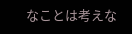なことは考えな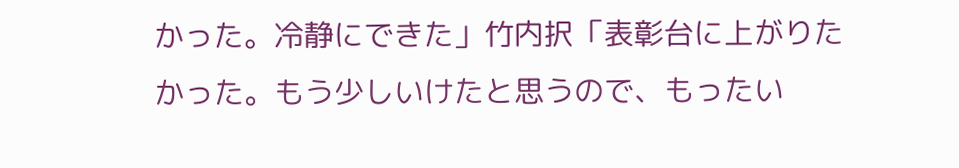かった。冷静にできた」竹内択「表彰台に上がりたかった。もう少しいけたと思うので、もったい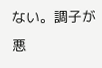ない。調子が悪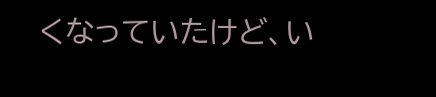くなっていたけど、い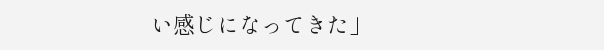い感じになってきた」